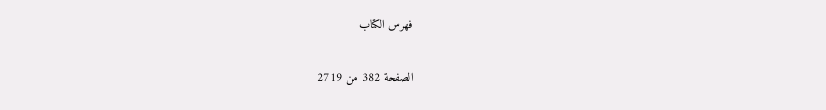فهرس الكتاب

الصفحة 382 من 2719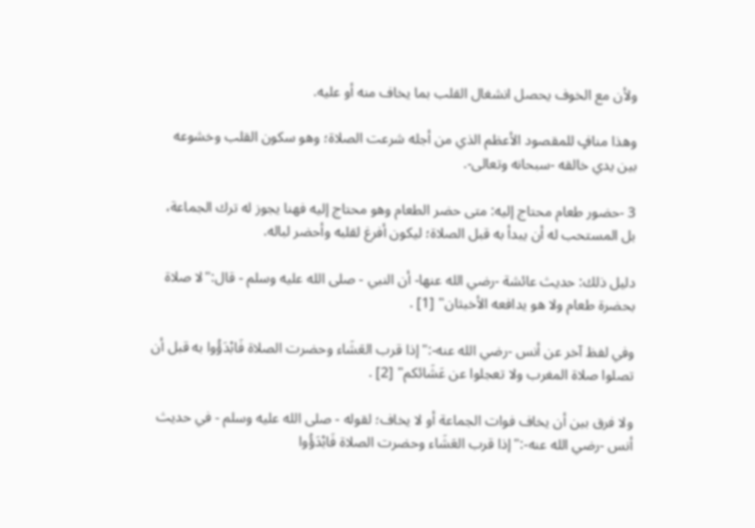ولأن مع الخوف يحصل انشغال القلب بما يخاف منه أو عليه.

وهذا منافٍ للمقصود الأعظم الذي من أجله شرعت الصلاة؛ وهو سكون القلب وخشوعه بين يدي خالقه -سبحانه وتعالى-.

3 -حضور طعام محتاج إليه: متى حضر الطعام وهو محتاج إليه فهنا يجوز له ترك الجماعة، بل المستحب له أن يبدأ به قبل الصلاة؛ ليكون أفرغ لقلبه وأحضر لباله.

دليل ذلك: حديث عائشة -رضي الله عنها- أن النبي - صلى الله عليه وسلم - قال:"لا صلاة بحضرة طعام ولا هو يدافعه الأخبثان" [1] .

وفي لفظ آخر عن أنس -رضي الله عنه-:"إذا قرب العَشَاء وحضرت الصلاة فَابْدَؤُوا به قبل أن تصلوا صلاة المغرب ولا تعجلوا عن عَشَائكم" [2] .

ولا فرق بين أن يخاف فوات الجماعة أو لا يخاف؛ لقوله - صلى الله عليه وسلم - في حديث أنس -رضي الله عنه-:"إذا قرب العَشَاء وحضرت الصلاة فَابْدَؤُوا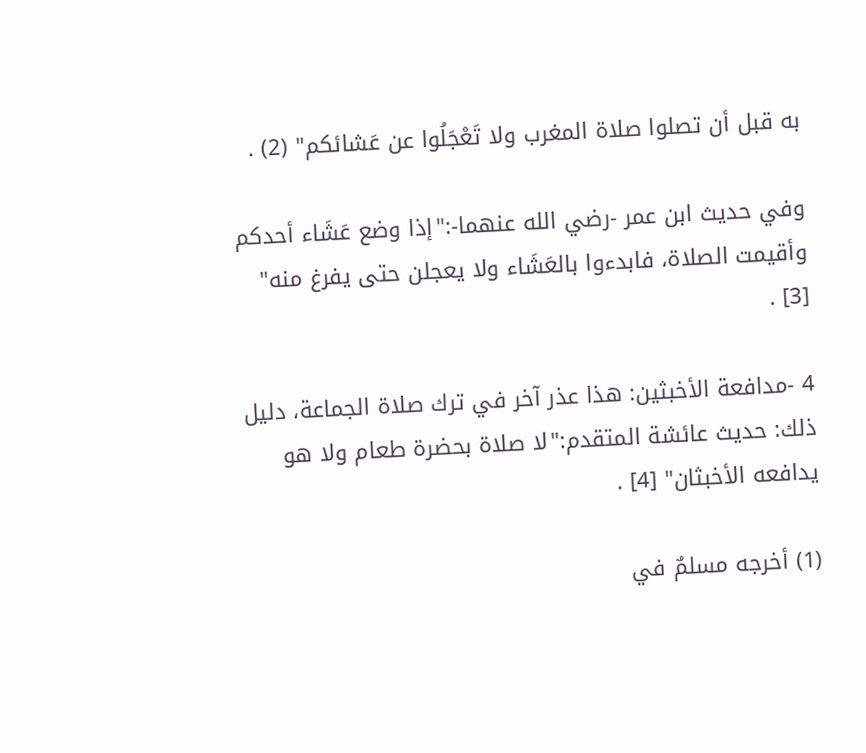به قبل أن تصلوا صلاة المغرب ولا تَعْجَلُوا عن عَشائكم" (2) .

وفي حديث ابن عمر -رضي الله عنهما-:"إذا وضع عَشَاء أحدكم وأقيمت الصلاة، فابدءوا بالعَشَاء ولا يعجلن حتى يفرغ منه" [3] .

4 -مدافعة الأخبثين: هذا عذر آخر في ترك صلاة الجماعة، دليل ذلك: حديث عائشة المتقدم:"لا صلاة بحضرة طعام ولا هو يدافعه الأخبثان" [4] .

(1) أخرجه مسلمٌ في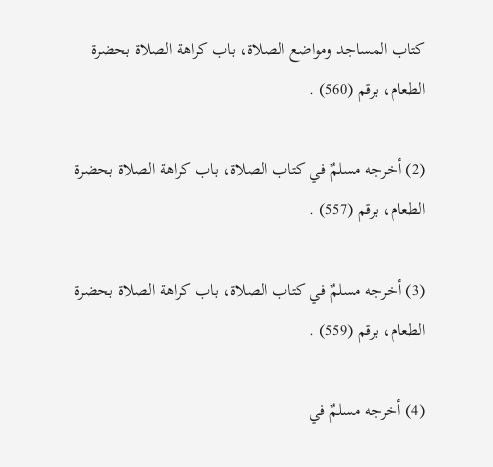كتاب المساجد ومواضع الصلاة، باب كراهة الصلاة بحضرة الطعام، برقم (560) .

(2) أخرجه مسلمٌ في كتاب الصلاة، باب كراهة الصلاة بحضرة الطعام، برقم (557) .

(3) أخرجه مسلمٌ في كتاب الصلاة، باب كراهة الصلاة بحضرة الطعام، برقم (559) .

(4) أخرجه مسلمٌ في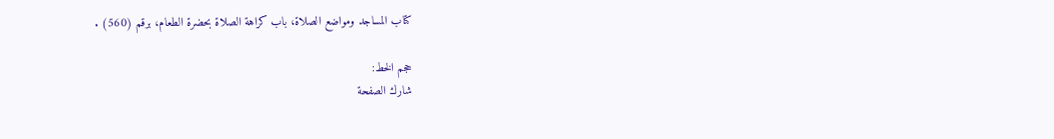كتاب المساجد ومواضع الصلاة، باب كراهة الصلاة بحضرة الطعام، برقم (560) .

حجم الخط:
شارك الصفحة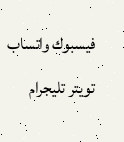فيسبوك واتساب تويتر تليجرام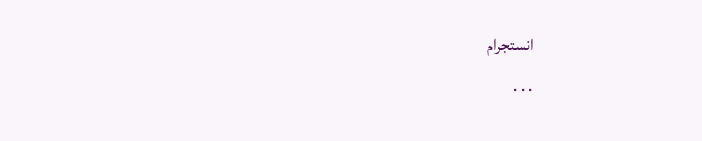انستجرام
. . .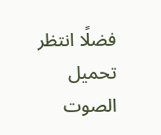فضلًا انتظر تحميل الصوت